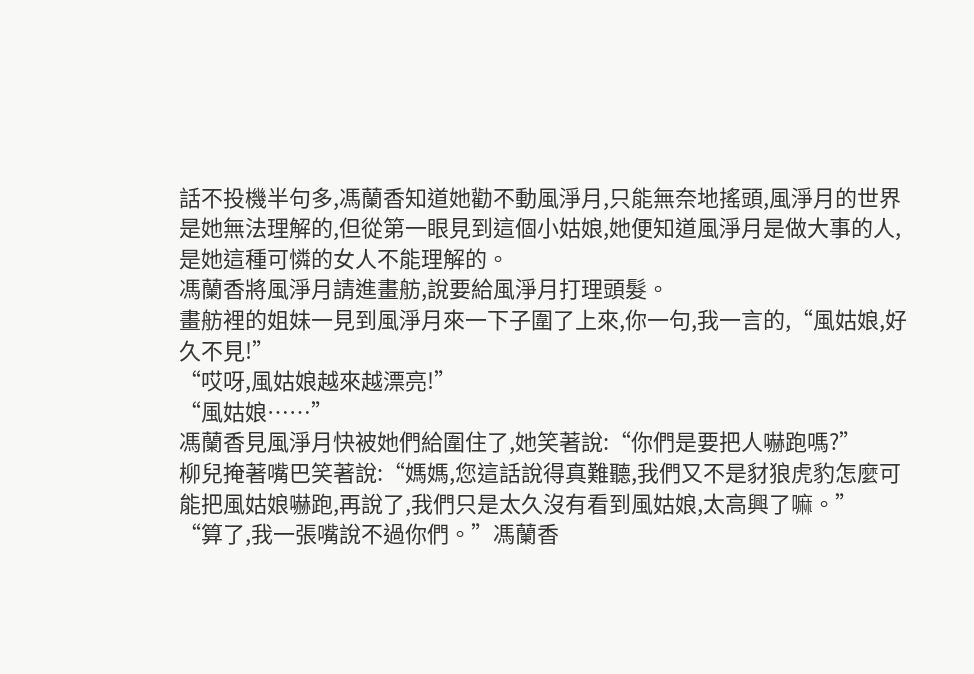話不投機半句多,馮蘭香知道她勸不動風淨月,只能無奈地搖頭,風淨月的世界是她無法理解的,但從第一眼見到這個小姑娘,她便知道風淨月是做大事的人,是她這種可憐的女人不能理解的。
馮蘭香將風淨月請進畫舫,說要給風淨月打理頭髮。
畫舫裡的姐妹一見到風淨月來一下子圍了上來,你一句,我一言的,“風姑娘,好久不見!”
“哎呀,風姑娘越來越漂亮!”
“風姑娘……”
馮蘭香見風淨月快被她們給圍住了,她笑著說:“你們是要把人嚇跑嗎?”
柳兒掩著嘴巴笑著說:“媽媽,您這話說得真難聽,我們又不是豺狼虎豹怎麼可能把風姑娘嚇跑,再說了,我們只是太久沒有看到風姑娘,太高興了嘛。”
“算了,我一張嘴說不過你們。”馮蘭香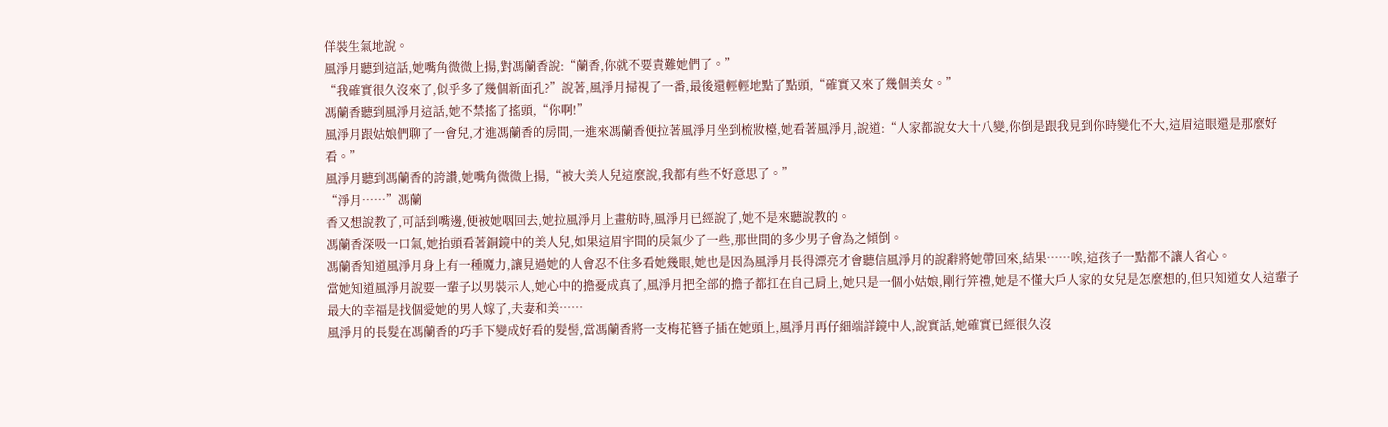佯裝生氣地說。
風淨月聽到這話,她嘴角微微上揚,對馮蘭香說:“蘭香,你就不要責難她們了。”
“我確實很久沒來了,似乎多了幾個新面孔?”說著,風淨月掃視了一番,最後還輕輕地點了點頭,“確實又來了幾個美女。”
馮蘭香聽到風淨月這話,她不禁搖了搖頭,“你啊!”
風淨月跟姑娘們聊了一會兒,才進馮蘭香的房間,一進來馮蘭香便拉著風淨月坐到梳妝檯,她看著風淨月,說道:“人家都說女大十八變,你倒是跟我見到你時變化不大,這眉這眼還是那麼好看。”
風淨月聽到馮蘭香的誇讚,她嘴角微微上揚,“被大美人兒這麼說,我都有些不好意思了。”
“淨月……”馮蘭
香又想說教了,可話到嘴邊,便被她咽回去,她拉風淨月上畫舫時,風淨月已經說了,她不是來聽說教的。
馮蘭香深吸一口氣,她抬頭看著銅鏡中的美人兒,如果這眉宇間的戾氣少了一些,那世間的多少男子會為之傾倒。
馮蘭香知道風淨月身上有一種魔力,讓見過她的人會忍不住多看她幾眼,她也是因為風淨月長得漂亮才會聽信風淨月的說辭將她帶回來,結果……唉,這孩子一點都不讓人省心。
當她知道風淨月說要一輩子以男裝示人,她心中的擔憂成真了,風淨月把全部的擔子都扛在自己肩上,她只是一個小姑娘,剛行笄禮,她是不懂大戶人家的女兒是怎麼想的,但只知道女人這輩子最大的幸福是找個愛她的男人嫁了,夫妻和美……
風淨月的長髮在馮蘭香的巧手下變成好看的髮髻,當馮蘭香將一支梅花簪子插在她頭上,風淨月再仔細端詳鏡中人,說實話,她確實已經很久沒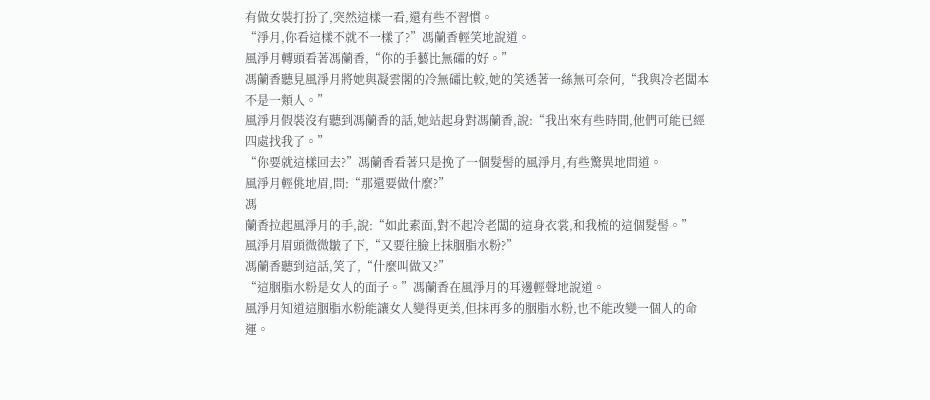有做女裝打扮了,突然這樣一看,還有些不習慣。
“淨月,你看這樣不就不一樣了?”馮蘭香輕笑地說道。
風淨月轉頭看著馮蘭香,“你的手藝比無礵的好。”
馮蘭香聽見風淨月將她與凝雲閣的冷無礵比較,她的笑透著一絲無可奈何,“我與冷老闆本不是一類人。”
風淨月假裝沒有聽到馮蘭香的話,她站起身對馮蘭香,說:“我出來有些時間,他們可能已經四處找我了。”
“你要就這樣回去?”馮蘭香看著只是挽了一個髮髻的風淨月,有些驚異地問道。
風淨月輕佻地眉,問:“那還要做什麼?”
馮
蘭香拉起風淨月的手,說:“如此素面,對不起冷老闆的這身衣裳,和我梳的這個髮髻。”
風淨月眉頭微微皺了下,“又要往臉上抹胭脂水粉?”
馮蘭香聽到這話,笑了,“什麼叫做又?”
“這胭脂水粉是女人的面子。”馮蘭香在風淨月的耳邊輕聲地說道。
風淨月知道這胭脂水粉能讓女人變得更美,但抹再多的胭脂水粉,也不能改變一個人的命運。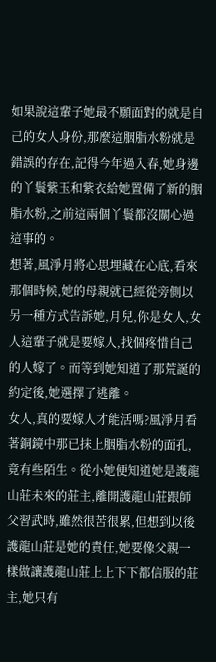如果說這輩子她最不願面對的就是自己的女人身份,那麼這胭脂水粉就是錯誤的存在,記得今年過入春,她身邊的丫鬟紫玉和紫衣給她置備了新的胭脂水粉,之前這兩個丫鬟都沒關心過這事的。
想著,風淨月將心思埋藏在心底,看來那個時候,她的母親就已經從旁側以另一種方式告訴她,月兒,你是女人,女人這輩子就是要嫁人,找個疼惜自己的人嫁了。而等到她知道了那荒誕的約定後,她選擇了逃離。
女人,真的要嫁人才能活嗎?風淨月看著銅鏡中那已抹上胭脂水粉的面孔,竟有些陌生。從小她便知道她是護龍山莊未來的莊主,離開護龍山莊跟師父習武時,雖然很苦很累,但想到以後護龍山莊是她的責任,她要像父親一樣做讓護龍山莊上上下下都信服的莊主,她只有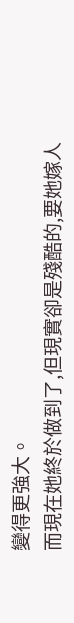變得更強大。
而現在她終於做到了,但現實卻是殘酷的,要她嫁人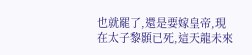也就罷了,還是要嫁皇帝,現在太子黎顥已死,這天龍未來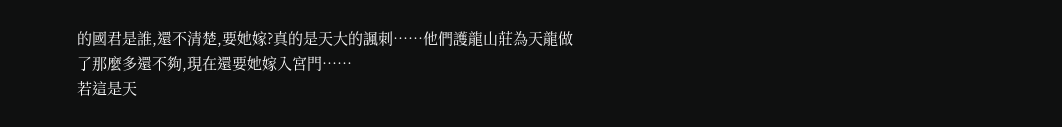的國君是誰,還不清楚,要她嫁?真的是天大的諷刺……他們護龍山莊為天龍做了那麼多還不夠,現在還要她嫁入宮門……
若這是天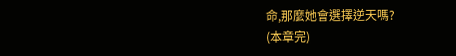命,那麼她會選擇逆天嗎?
(本章完)